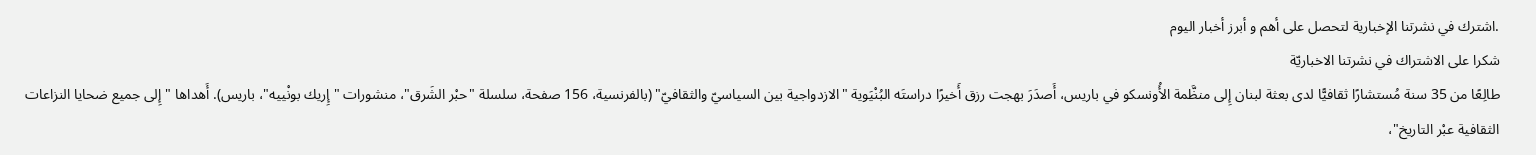.اشترك في نشرتنا الإخبارية لتحصل على أهم و أبرز أخبار اليوم
شكرا على الاشتراك في نشرتنا الاخباريّة
طالِعًا من 35 سنة مُستشارًا ثقافيًّا لدى بعثة لبنان إِلى منظَّمة الأُونسكو في باريس، أَصدَرَ بهجت رزق أَخيرًا دراستَه البُنْيَوية "الازدواجية بين السياسيّ والثقافيّ" (بالفرنسية، 156 صفحة، سلسلة "حبْر الشَرق"، منشورات "إِريك بونْييه"، باريس). أَهداها "إِلى جميع ضحايا النزاعات الثقافية عبْر التاريخ"،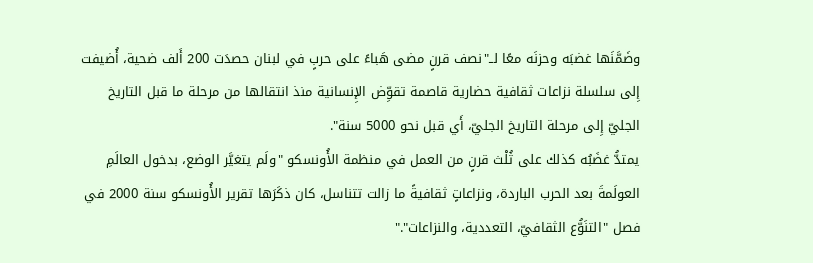وضَمَّنَها غضبَه وحزنَه معًا لــ"نصف قرنٍ مضى هَباءً على حربٍ في لبنان حصدَت 200 أَلف ضحية، أُضيفت إِلى سلسلة نزاعات ثقافية حضارية قاصمة تقوِّض الإِنسانية منذ انتقالها من مرحلة ما قبل التاريخ الجليّ إِلى مرحلة التاريخ الجليّ، أَي قبل نحو 5000 سنة".
يمتدُّ غضَبُه كذلك على ثُلْث قرنٍ من العمل في منظمة الأُونسكو "ولَم يتغيَّر الوضع، بدخول العالَمِ العولَمةَ بعد الحرب الباردة، ونزاعاتٍ ثقافيةً ما زالت تتناسل، كان ذكَرَها تقرير الأُونسكو سنة 2000 في فصل "التنَوُّع الثقافيّ، التعددية، والنزاعات"."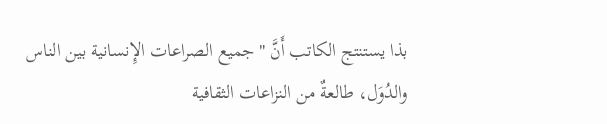بذا يستنتج الكاتب أَنَّ "جميع الصراعات الإِنسانية بين الناس والدُوَل، طالعةٌ من النزاعات الثقافية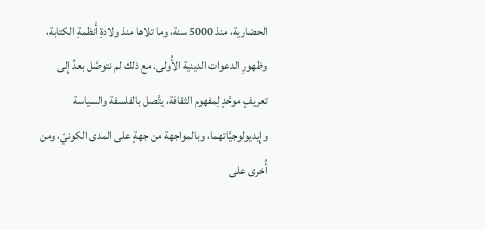الحضارية، منذ 5000 سنة، وما تلاها منذ ولادةِ أَنظمةِ الكتابة، وظهورِ الدعوات الدينية الأُولى. مع ذلك لم نتوصَّل بعدُ إِلى تعريفٍ موحَّدٍ لِمفهوم الثقافة، يتَّصل بالفلسفة والسياسة وإِيديولوجيَّاتهما، وبالمواجهة من جهةٍ على المدى الكونيّ، ومن أُخرى على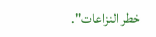خطر النزاعات".